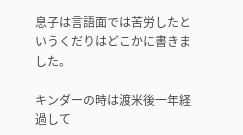息子は言語面では苦労したというくだりはどこかに書きました。

キンダーの時は渡米後一年経過して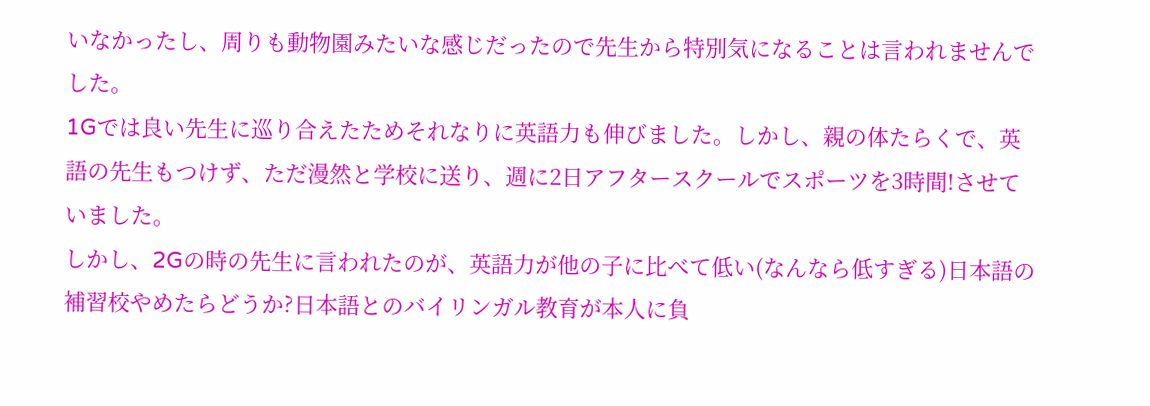いなかったし、周りも動物園みたいな感じだったので先生から特別気になることは言われませんでした。
1Gでは良い先生に巡り合えたためそれなりに英語力も伸びました。しかし、親の体たらくで、英語の先生もつけず、ただ漫然と学校に送り、週に2日アフタースクールでスポーツを3時間!させていました。
しかし、2Gの時の先生に言われたのが、英語力が他の子に比べて低い(なんなら低すぎる)日本語の補習校やめたらどうか?日本語とのバイリンガル教育が本人に負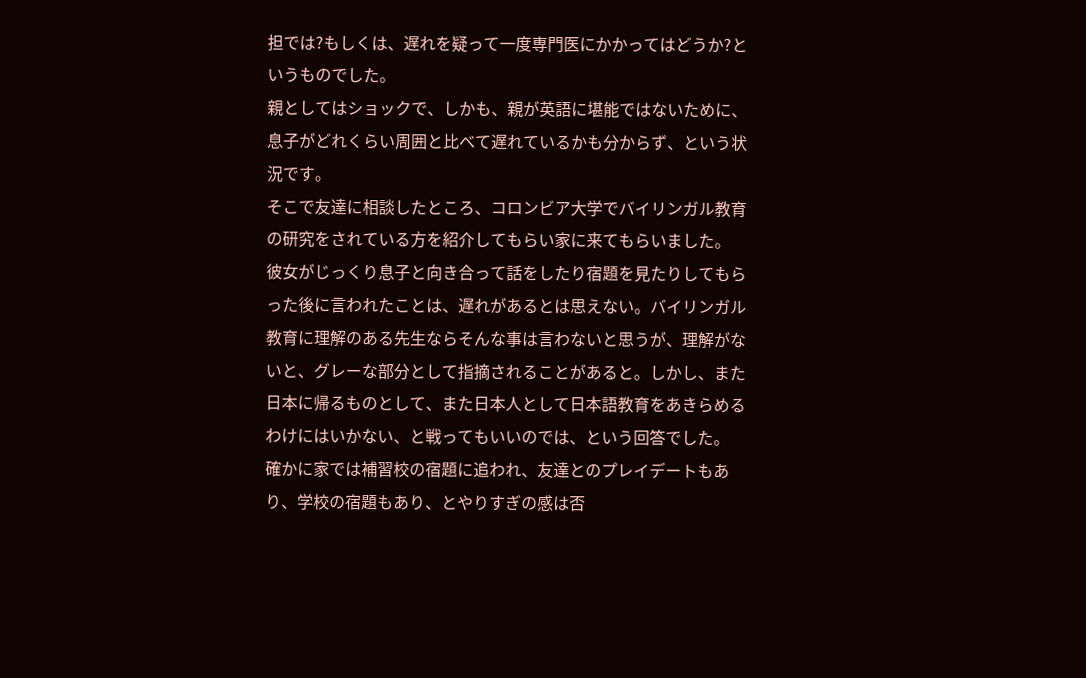担では?もしくは、遅れを疑って一度専門医にかかってはどうか?というものでした。
親としてはショックで、しかも、親が英語に堪能ではないために、息子がどれくらい周囲と比べて遅れているかも分からず、という状況です。
そこで友達に相談したところ、コロンビア大学でバイリンガル教育の研究をされている方を紹介してもらい家に来てもらいました。
彼女がじっくり息子と向き合って話をしたり宿題を見たりしてもらった後に言われたことは、遅れがあるとは思えない。バイリンガル教育に理解のある先生ならそんな事は言わないと思うが、理解がないと、グレーな部分として指摘されることがあると。しかし、また日本に帰るものとして、また日本人として日本語教育をあきらめるわけにはいかない、と戦ってもいいのでは、という回答でした。
確かに家では補習校の宿題に追われ、友達とのプレイデートもあり、学校の宿題もあり、とやりすぎの感は否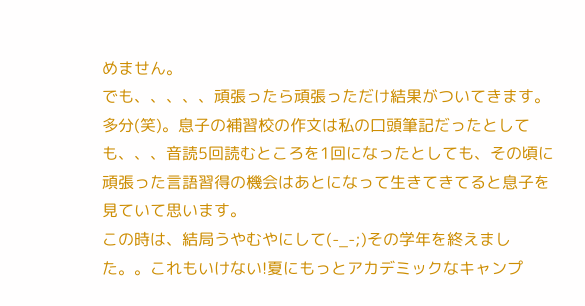めません。
でも、、、、、頑張ったら頑張っただけ結果がついてきます。多分(笑)。息子の補習校の作文は私の口頭筆記だったとしても、、、音読5回読むところを1回になったとしても、その頃に頑張った言語習得の機会はあとになって生きてきてると息子を見ていて思います。
この時は、結局うやむやにして(-_-;)その学年を終えました。。これもいけない!夏にもっとアカデミックなキャンプ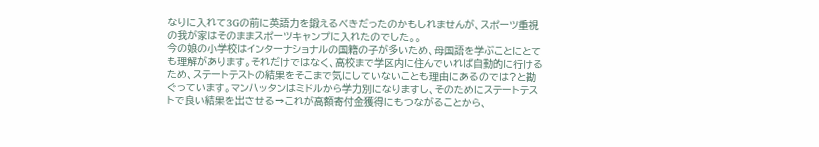なりに入れて3Gの前に英語力を鍛えるべきだったのかもしれませんが、スポーツ重視の我が家はそのままスポーツキャンプに入れたのでした。。
今の娘の小学校はインターナショナルの国籍の子が多いため、母国語を学ぶことにとても理解があります。それだけではなく、高校まで学区内に住んでいれば自動的に行けるため、ステートテストの結果をそこまで気にしていないことも理由にあるのでは?と勘ぐっています。マンハッタンはミドルから学力別になりますし、そのためにステートテストで良い結果を出させる→これが高額寄付金獲得にもつながることから、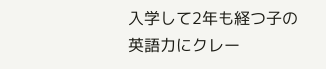入学して2年も経つ子の英語力にクレー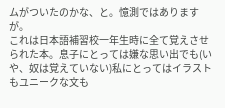ムがついたのかな、と。憶測ではありますが。
これは日本語補習校一年生時に全て覚えさせられた本。息子にとっては嫌な思い出でも(いや、奴は覚えていない)私にとってはイラストもユニークな文も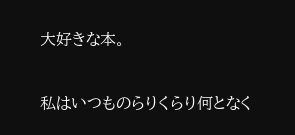大好きな本。

私はいつものらりくらり何となく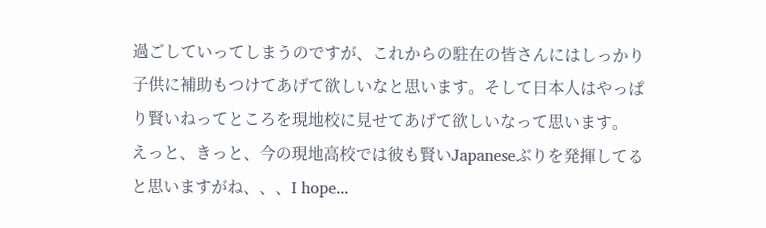過ごしていってしまうのですが、これからの駐在の皆さんにはしっかり子供に補助もつけてあげて欲しいなと思います。そして日本人はやっぱり賢いねってところを現地校に見せてあげて欲しいなって思います。
えっと、きっと、今の現地高校では彼も賢いJapaneseぶりを発揮してると思いますがね、、、I hope...